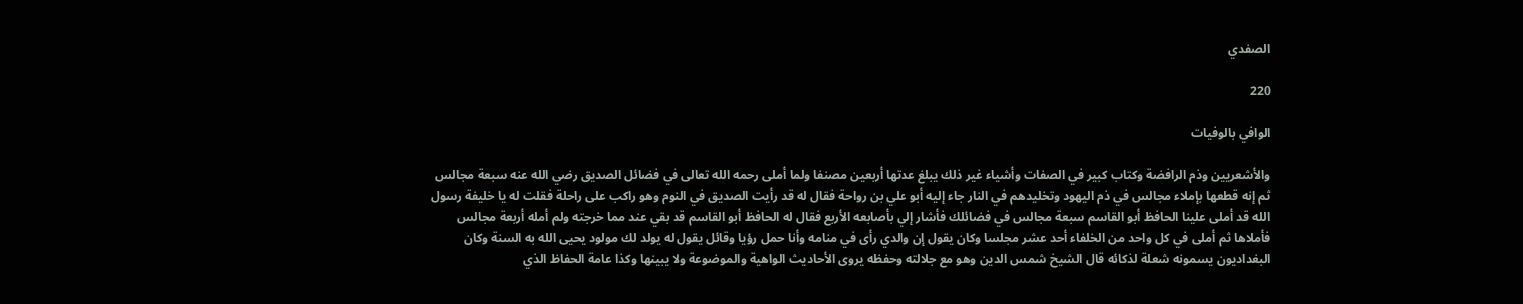الصفدي

220

الوافي بالوفيات

والأشعريين وذم الرافضة وكتاب كبير في الصفات وأشياء غير ذلك يبلغ عدتها أربعين مصنفا ولما أملى رحمه الله تعالى في فضائل الصديق رضي الله عنه سبعة مجالس ثم إنه قطعها بإملاء مجالس في ذم اليهود وتخليدهم في النار جاء إليه أبو علي بن رواحة فقال له قد رأيت الصديق في النوم وهو راكب على راحلة فقلت له يا خليفة رسول الله قد أملى علينا الحافظ أبو القاسم سبعة مجالس في فضائلك فأشار إلي بأصابعه الأربع فقال له الحافظ أبو القاسم قد بقي عند مما خرجته ولم أمله أربعة مجالس فأملاها ثم أملى في كل واحد من الخلفاء أحد عشر مجلسا وكان يقول إن والدي رأى في منامه وأنا حمل رؤيا وقائل يقول له يولد لك مولود يحيى الله به السنة وكان البغداديون يسمونه شعلة لذكائه قال الشيخ شمس الدين وهو مع جلالته وحفظه يروى الأحاديث الواهية والموضوعة ولا يبينها وكذا عامة الحفاظ الذي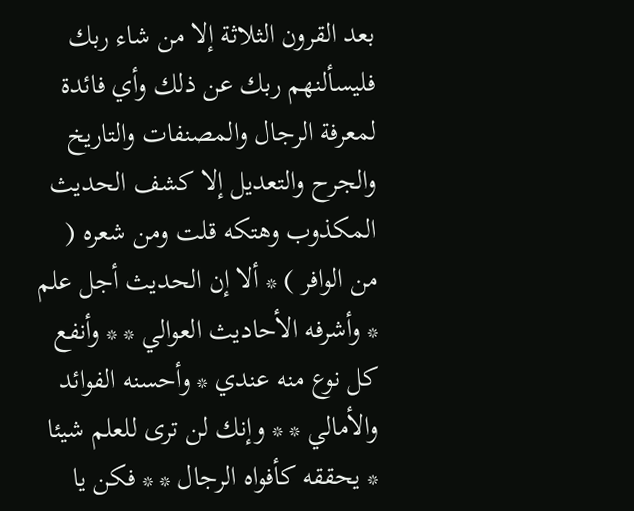بعد القرون الثلاثة إلا من شاء ربك فليسألنهم ربك عن ذلك وأي فائدة لمعرفة الرجال والمصنفات والتاريخ والجرح والتعديل إلا كشف الحديث المكذوب وهتكه قلت ومن شعره ( من الوافر ) * ألا إن الحديث أجل علم * وأشرفه الأحاديث العوالي * * وأنفع كل نوع منه عندي * وأحسنه الفوائد والأمالي * * وإنك لن ترى للعلم شيئا * يحققه كأفواه الرجال * * فكن يا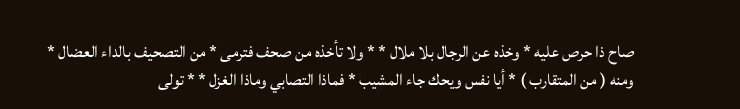صاح ذا حرص عليه * وخذه عن الرجال بلا ملال * * ولا تأخذه من صحف فترمى * من التصحيف بالداء العضال * ومنه ( من المتقارب ) * أيا نفس ويحك جاء المشيب * فماذا التصابي وماذا الغزل * * تولى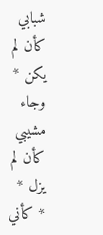شبابي كأن لم يكن * وجاء مشيبي كأن لم يزل * * كأني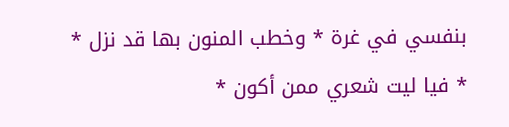بنفسي في غرة * وخطب المنون بها قد نزل * * فيا ليت شعري ممن أكون *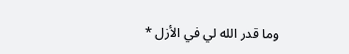وما قدر الله لي في الأزل *